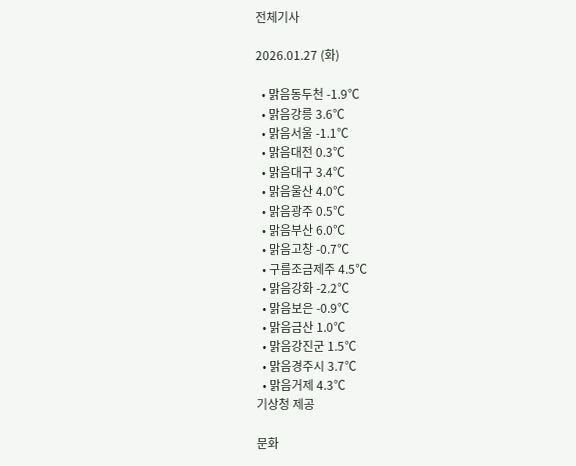전체기사

2026.01.27 (화)

  • 맑음동두천 -1.9℃
  • 맑음강릉 3.6℃
  • 맑음서울 -1.1℃
  • 맑음대전 0.3℃
  • 맑음대구 3.4℃
  • 맑음울산 4.0℃
  • 맑음광주 0.5℃
  • 맑음부산 6.0℃
  • 맑음고창 -0.7℃
  • 구름조금제주 4.5℃
  • 맑음강화 -2.2℃
  • 맑음보은 -0.9℃
  • 맑음금산 1.0℃
  • 맑음강진군 1.5℃
  • 맑음경주시 3.7℃
  • 맑음거제 4.3℃
기상청 제공

문화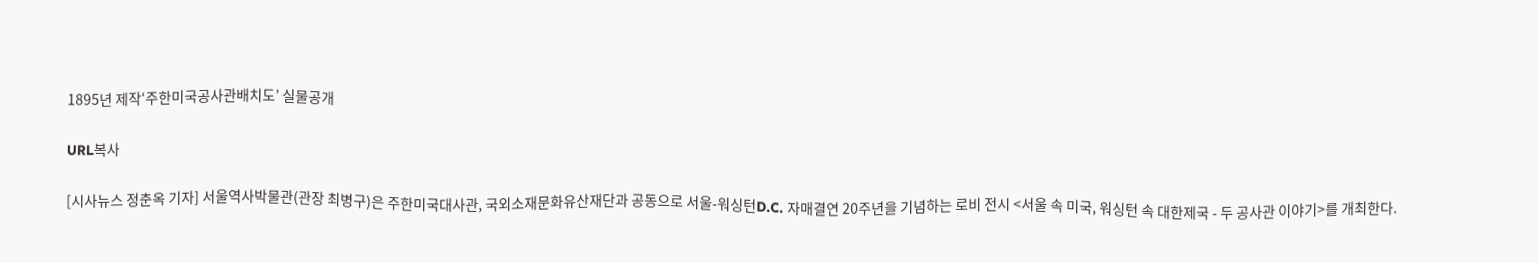1895년 제작‘주한미국공사관배치도’ 실물공개

URL복사

[시사뉴스 정춘옥 기자] 서울역사박물관(관장 최병구)은 주한미국대사관, 국외소재문화유산재단과 공동으로 서울-워싱턴D.C. 자매결연 20주년을 기념하는 로비 전시 <서울 속 미국, 워싱턴 속 대한제국 - 두 공사관 이야기>를 개최한다.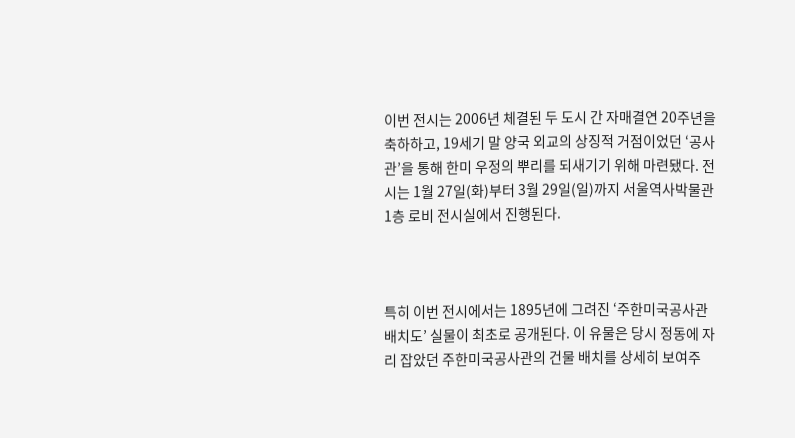이번 전시는 2006년 체결된 두 도시 간 자매결연 20주년을 축하하고, 19세기 말 양국 외교의 상징적 거점이었던 ‘공사관’을 통해 한미 우정의 뿌리를 되새기기 위해 마련됐다. 전시는 1월 27일(화)부터 3월 29일(일)까지 서울역사박물관 1층 로비 전시실에서 진행된다.



특히 이번 전시에서는 1895년에 그려진 ‘주한미국공사관 배치도’ 실물이 최초로 공개된다. 이 유물은 당시 정동에 자리 잡았던 주한미국공사관의 건물 배치를 상세히 보여주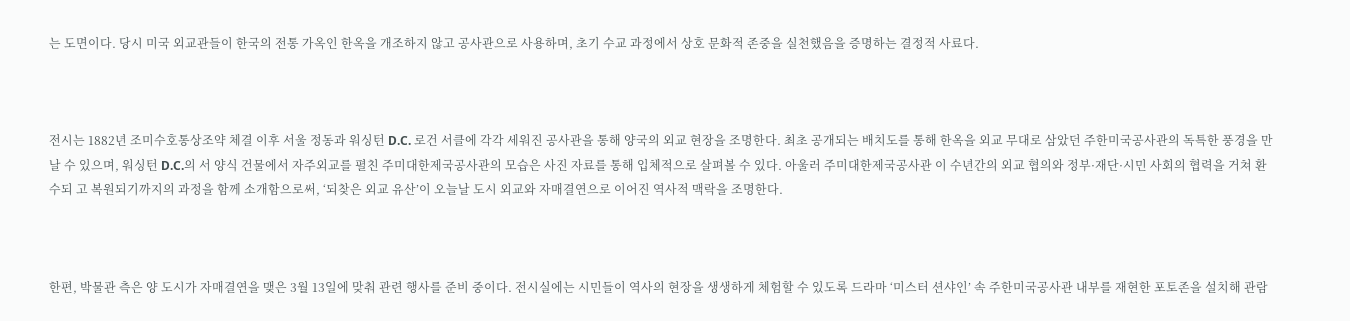는 도면이다. 당시 미국 외교관들이 한국의 전통 가옥인 한옥을 개조하지 않고 공사관으로 사용하며, 초기 수교 과정에서 상호 문화적 존중을 실천했음을 증명하는 결정적 사료다.



전시는 1882년 조미수호통상조약 체결 이후 서울 정동과 워싱턴 D.C. 로건 서클에 각각 세워진 공사관을 통해 양국의 외교 현장을 조명한다. 최초 공개되는 배치도를 통해 한옥을 외교 무대로 삼았던 주한미국공사관의 독특한 풍경을 만날 수 있으며, 워싱턴 D.C.의 서 양식 건물에서 자주외교를 펼친 주미대한제국공사관의 모습은 사진 자료를 통해 입체적으로 살펴볼 수 있다. 아울러 주미대한제국공사관 이 수년간의 외교 협의와 정부·재단·시민 사회의 협력을 거쳐 환수되 고 복원되기까지의 과정을 함께 소개함으로써, ‘되찾은 외교 유산’이 오늘날 도시 외교와 자매결연으로 이어진 역사적 맥락을 조명한다.



한편, 박물관 측은 양 도시가 자매결연을 맺은 3월 13일에 맞춰 관련 행사를 준비 중이다. 전시실에는 시민들이 역사의 현장을 생생하게 체험할 수 있도록 드라마 ‘미스터 션샤인’ 속 주한미국공사관 내부를 재현한 포토존을 설치해 관람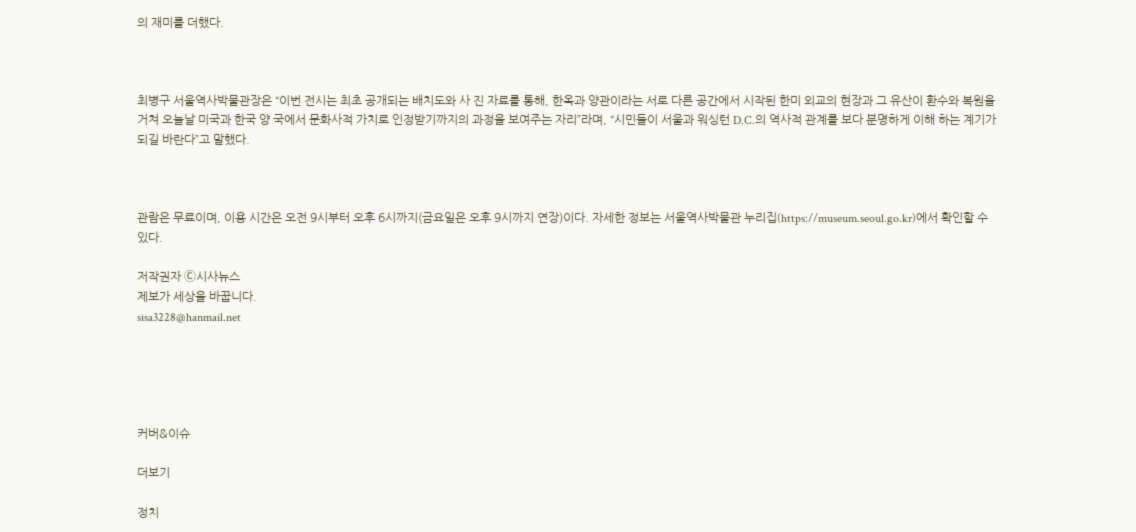의 재미를 더했다.



최병구 서울역사박물관장은 “이번 전시는 최초 공개되는 배치도와 사 진 자료를 통해, 한옥과 양관이라는 서로 다른 공간에서 시작된 한미 외교의 현장과 그 유산이 환수와 복원을 거쳐 오늘날 미국과 한국 양 국에서 문화사적 가치로 인정받기까지의 과정을 보여주는 자리”라며, “시민들이 서울과 워싱턴 D.C.의 역사적 관계를 보다 분명하게 이해 하는 계기가 되길 바란다”고 말했다.



관람은 무료이며, 이용 시간은 오전 9시부터 오후 6시까지(금요일은 오후 9시까지 연장)이다. 자세한 정보는 서울역사박물관 누리집(https://museum.seoul.go.kr)에서 확인할 수 있다.

저작권자 Ⓒ시사뉴스
제보가 세상을 바꿉니다.
sisa3228@hanmail.net





커버&이슈

더보기

정치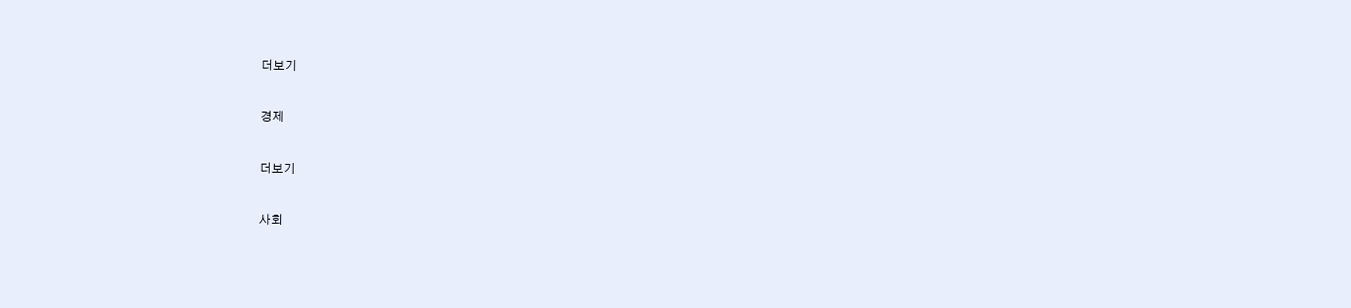더보기

경제

더보기

사회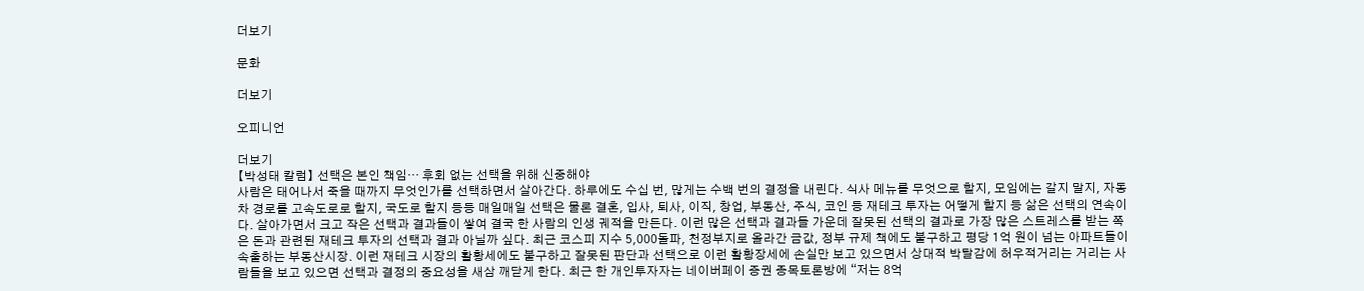더보기

문화

더보기

오피니언

더보기
【박성태 칼럼】 선택은 본인 책임… 후회 없는 선택을 위해 신중해야
사람은 태어나서 죽을 때까지 무엇인가를 선택하면서 살아간다. 하루에도 수십 번, 많게는 수백 번의 결정을 내린다. 식사 메뉴를 무엇으로 할지, 모임에는 갈지 말지, 자동차 경로를 고속도로로 할지, 국도로 할지 등등 매일매일 선택은 물론 결혼, 입사, 퇴사, 이직, 창업, 부동산, 주식, 코인 등 재테크 투자는 어떻게 할지 등 삶은 선택의 연속이다. 살아가면서 크고 작은 선택과 결과들이 쌓여 결국 한 사람의 인생 궤적을 만든다. 이런 많은 선택과 결과들 가운데 잘못된 선택의 결과로 가장 많은 스트레스를 받는 쪽은 돈과 관련된 재테크 투자의 선택과 결과 아닐까 싶다. 최근 코스피 지수 5,000돌파, 천정부지로 올라간 금값, 정부 규제 책에도 불구하고 평당 1억 원이 넘는 아파트들이 속출하는 부동산시장. 이런 재테크 시장의 활황세에도 불구하고 잘못된 판단과 선택으로 이런 활황장세에 손실만 보고 있으면서 상대적 박탈감에 허우적거리는 거리는 사람들을 보고 있으면 선택과 결정의 중요성을 새삼 깨닫게 한다. 최근 한 개인투자자는 네이버페이 증권 종목토론방에 “저는 8억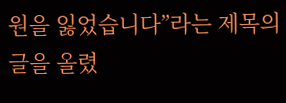원을 잃었습니다”라는 제목의 글을 올렸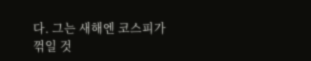다. 그는 새해엔 코스피가 꺾일 것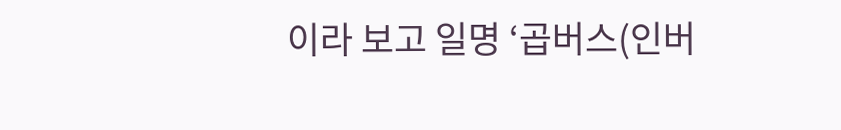이라 보고 일명 ‘곱버스(인버